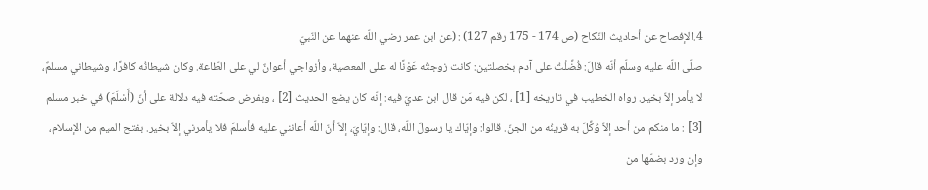4.الإفصاح عن أحاديث النّكاح (ص 174 - 175 رقم 127) : (عن ابن عمر رضي اللّه عنهما عن النّبيّ
صلّى اللّه عليه وسلّم أنّه قالَ: فُضِّلْتُ على آدم بخصلتين: كانت زوجتُه عَوْنًا له على المعصية، وأزواجي أعوانٌ لي على الطّاعة. وكان شيطانُه كافرًا، وشيطاني مسلمٌ، لا يأمر إلاّ بخير. رواه الخطيب في تاريخه [1] ، لكن فيه مَن قال ابن عديّ فيه: إنّه كان يضع الحديث [2] ، وبفرض صحّته فيه دلالة على أنّ (أَسْلَمَ) في خبر مسلم [3] : ما منكم من أحد إلاّ وُكِّلَ به قرينُه من الجنّ. قالوا: وإيّاك يا رسولَ اللّه، قال: وإيّايَ، إلاّ أنّ اللّه أعانني عليه فأسلمَ فلا يأمرني إلاّ بخير. بفتح الميم من الإسلام، وإن ورد بضمّها من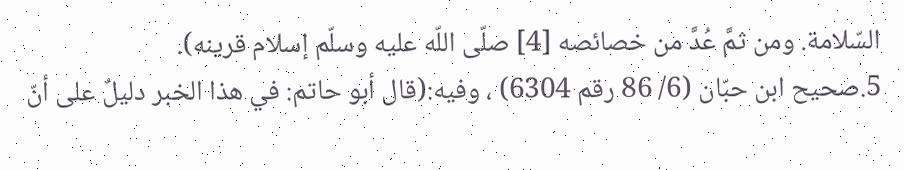السّلامة. ومن ثمَّ عُدَّ من خصائصه [4] صلّى اللّه عليه وسلّم إسلام قرينه).
5.صحيح ابن حبّان (6/ 86 رقم 6304) ، وفيه:(قال أبو حاتم: في هذا الخبر دليلٌ على أنّ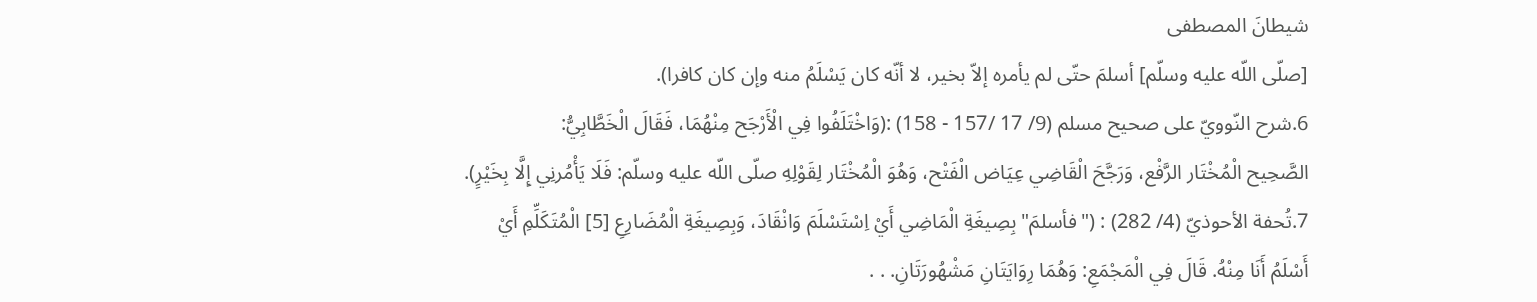شيطانَ المصطفى
[صلّى اللّه عليه وسلّم] أسلمَ حتّى لم يأمره إلاّ بخير، لا أنّه كان يَسْلَمُ منه وإن كان كافرا).
6.شرح النّوويّ على صحيح مسلم (9/ 17 /157 - 158) :(وَاخْتَلَفُوا فِي الْأَرْجَح مِنْهُمَا، فَقَالَ الْخَطَّابِيُّ:
الصَّحِيح الْمُخْتَار الرَّفْع، وَرَجَّحَ الْقَاضِي عِيَاض الْفَتْح، وَهُوَ الْمُخْتَار لِقَوْلِهِ صلّى اللّه عليه وسلّم: فَلَا يَأْمُرنِي إِلَّا بِخَيْرٍ).
7.تُحفة الأحوذيّ (4/ 282) : ("فأسلمَ"بِصِيغَةِ الْمَاضِي أَيْ اِسْتَسْلَمَ وَانْقَادَ، وَبِصِيغَةِ الْمُضَارِعِ [5] الْمُتَكَلِّمِ أَيْ
أَسْلَمُ أَنَا مِنْهُ. قَالَ فِي الْمَجْمَعِ: وَهُمَا رِوَايَتَانِ مَشْهُورَتَانِ. . .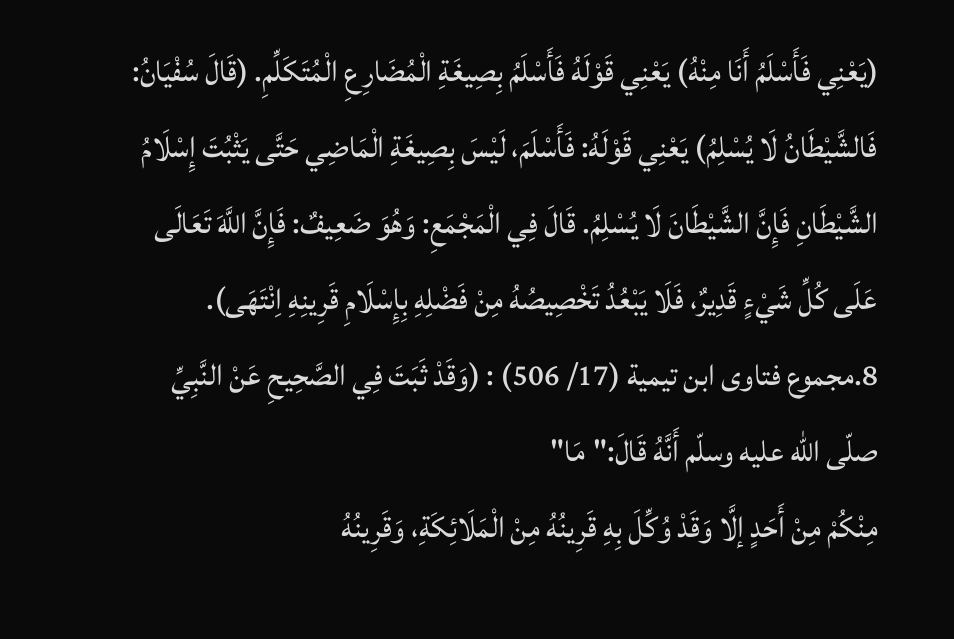(يَعْنِي فَأَسْلَمُ أَنَا مِنْهُ) يَعْنِي قَوْلَهُ فَأَسْلَمُ بِصِيغَةِ الْمُضَارِعِ الْمُتَكَلِّمِ. (قَالَ سُفْيَانُ: فَالشَّيْطَانُ لَا يُسْلِمُ) يَعْنِي قَوْلَهُ: فَأَسْلَمَ، لَيْسَ بِصِيغَةِ الْمَاضِي حَتَّى يَثْبُتَ إِسْلَامُ الشَّيْطَانِ فَإِنَّ الشَّيْطَانَ لَا يُسْلِمُ. قَالَ فِي الْمَجْمَعِ: وَهُوَ ضَعِيفٌ: فَإِنَّ اللَّهَ تَعَالَى عَلَى كُلِّ شَيْءٍ قَدِيرٌ، فَلَا يَبْعُدُ تَخْصِيصُهُ مِنْ فَضْلِهِ بِإِسْلَامِ قَرِينِهِ اِنْتَهَى).
8.مجموع فتاوى ابن تيمية (17/ 506) : (وَقَدْ ثَبَتَ فِي الصَّحِيحِ عَنْ النَّبِيِّ صلّى اللّه عليه وسلّم أَنَّهُ قَالَ:"مَا"
مِنْكُمْ مِنْ أَحَدٍ إلَّا وَقَدْ وُكِّلَ بِهِ قَرِينُهُ مِنْ الْمَلَائِكَةِ، وَقَرِينُهُ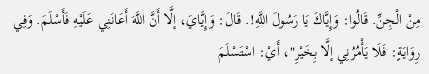مِنْ الْجِنِّ. قَالُوا: وَإِيَّاكَ يَا رَسُولَ اللَّهِ!. قَالَ: وَإِيَّايَ، إلَّا أَنَّ اللَّهَ أَعَانَنِي عَلَيْهِ فَأَسْلَمَ. وَفِي رِوَايَةٍ: فَلَا يَأْمُرُنِي إلَّا بِخَيْرِ"، أَيْ: اسْتَسْلَمَ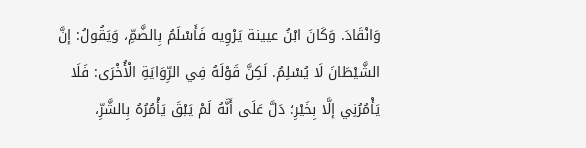وَانْقَادَ. وَكَانَ ابْنُ عيينة يَرْوِيه فَأَسْلَمُ بِالضَّمِّ، وَيَقُولُ: إنَّ الشَّيْطَانَ لَا يُسْلِمُ. لَكِنَّ قَوْلَهُ فِي الرِّوَايَةِ الْأُخْرَى: فَلَا يَأْمُرُنِي إلَّا بِخَيْرِ؛ دَلَّ عَلَى أَنَّهُ لَمْ يَبْقَ يَأْمُرُهُ بِالشَّرِّ،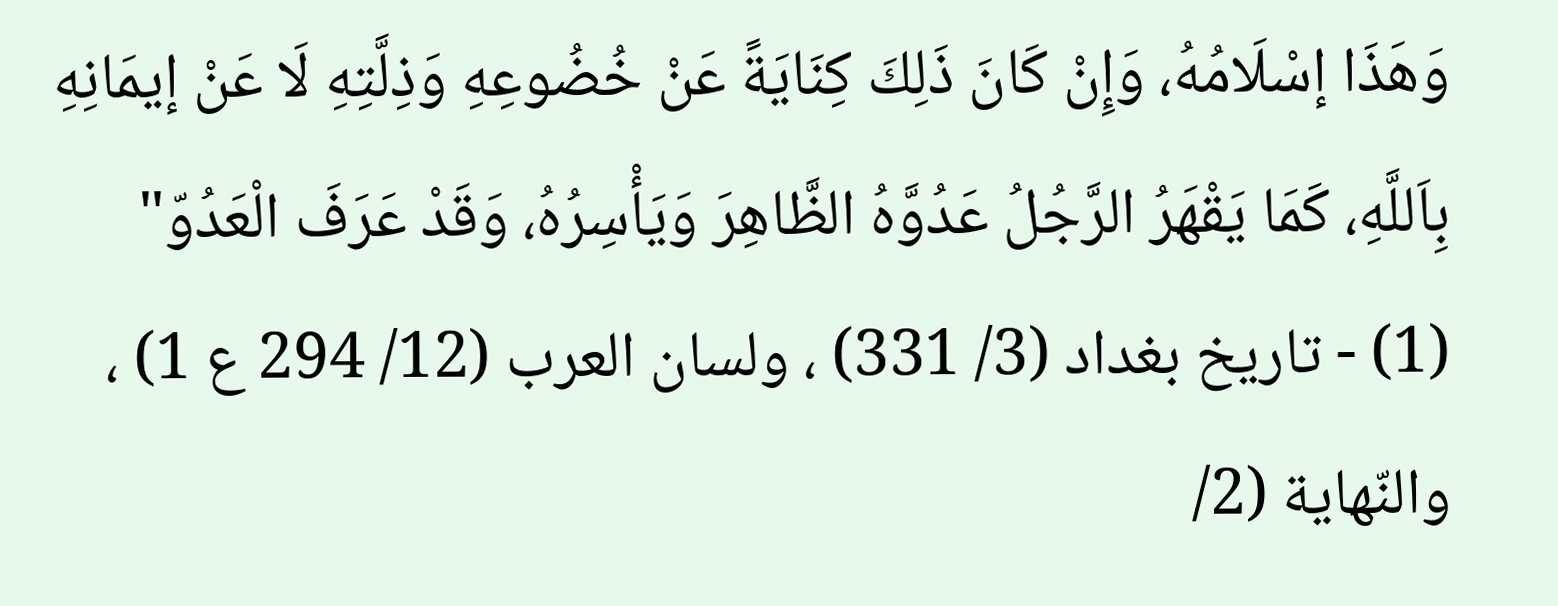وَهَذَا إسْلَامُهُ، وَإِنْ كَانَ ذَلِكَ كِنَايَةً عَنْ خُضُوعِهِ وَذِلَّتِهِ لَا عَنْ إيمَانِهِ بِاَللَّهِ، كَمَا يَقْهَرُ الرَّجُلُ عَدُوَّهُ الظَّاهِرَ وَيَأْسِرُهُ، وَقَدْ عَرَفَ الْعَدُوّ"
(1) - تاريخ بغداد (3/ 331) ، ولسان العرب (12/ 294 ع 1) ، والنّهاية (2/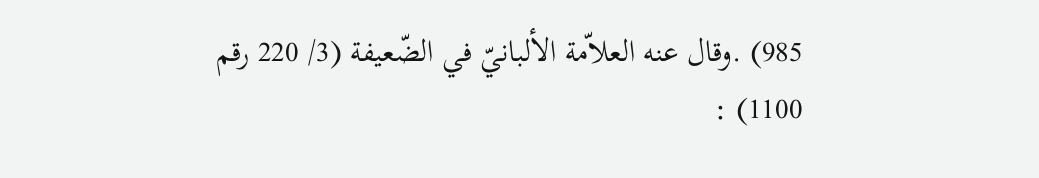985) .وقال عنه العلاّمة الألبانيّ في الضّعيفة (3/ 220 رقم 1100) :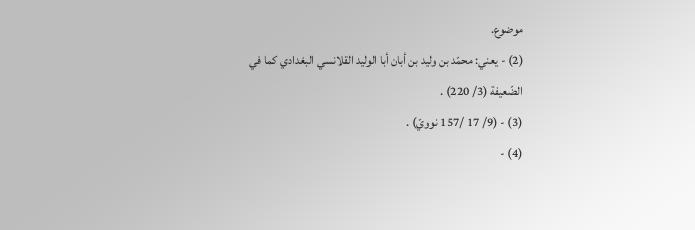موضوع.
(2) - يعني: محمّد بن وليد بن أبان أبا الوليد القلانسي البغدادي كما في الضّعيفة (3/ 220) .
(3) - (9/ 17 /157 نوويّ) .
(4) -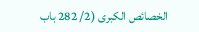الخصائص الكبرى (2/ 282 باب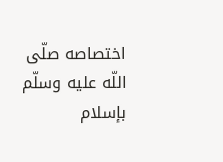اختصاصه صلّى اللّه عليه وسلّم بإسلام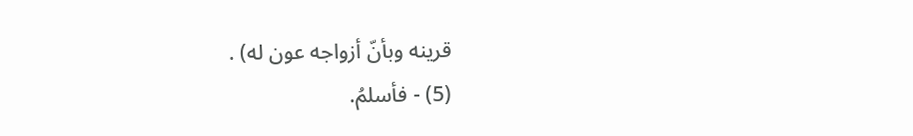قرينه وبأنّ أزواجه عون له) .
(5) - فأسلمُ.